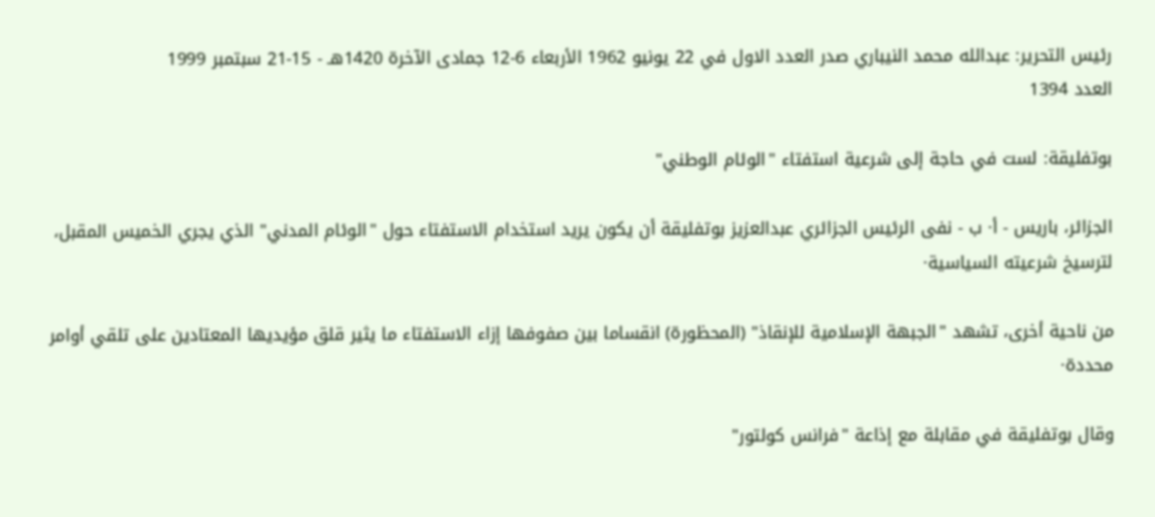رئيس التحرير: عبدالله محمد النيباري صدر العدد الاول في 22 يونيو 1962 الأربعاء 6-12 جمادى الآخرة 1420هـ - 15-21 سبتمبر 1999
العدد 1394

بوتفليقة: لست في حاجة إلى شرعية استفتاء "الوئام الوطني"

الجزائر، باريس - أ· ب - نفى الرئيس الجزائري عبدالعزيز بوتفليقة أن يكون يريد استخدام الاستفتاء حول "الوئام المدني" الذي يجري الخميس المقبل، لترسيخ شرعيته السياسية·

من ناحية أخرى، تشهد "الجبهة الإسلامية للإنقاذ" (المحظورة) انقساما بين صفوفها إزاء الاستفتاء ما يثير قلق مؤيديها المعتادين على تلقي أوامر محددة·

وقال بوتفليقة في مقابلة مع إذاعة "فرانس كولتور"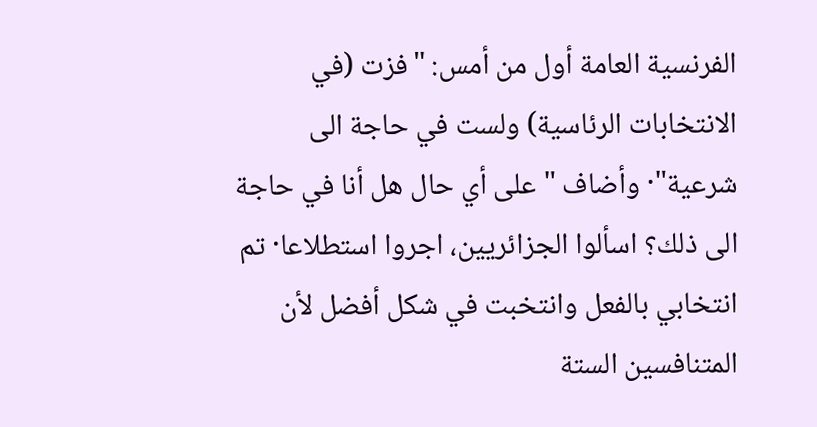الفرنسية العامة أول من أمس: "فزت (في الانتخابات الرئاسية) ولست في حاجة الى شرعية"· وأضاف "على أي حال هل أنا في حاجة الى ذلك؟ اسألوا الجزائريين، اجروا استطلاعا· تم انتخابي بالفعل وانتخبت في شكل أفضل لأن المتنافسين الستة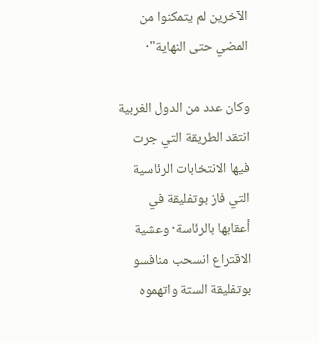الآخرين لم يتمكنوا من المضي حتى النهاية"·

وكان عدد من الدول الغربية انتقد الطريقة التي جرت فيها الانتخابات الرئاسية التي فاز بوتفليقة في أعقابها بالرئاسة· وعشية الاقتراع انسحب منافسو بوتفليقة الستة واتهموه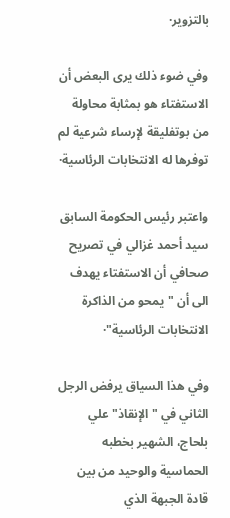بالتزوير·

وفي ضوء ذلك يرى البعض أن الاستفتاء هو بمثابة محاولة من بوتفليقة لإرساء شرعية لم توفرها له الانتخابات الرئاسية·

واعتبر رئيس الحكومة السابق سيد أحمد غزالي في تصريح صحافي أن الاستفتاء يهدف الى أن "يمحو من الذاكرة الانتخابات الرئاسية"·

وفي هذا السياق يرفض الرجل الثاني في "الإنقاذ" علي بلحاج، الشهير بخطبه الحماسية والوحيد من بين قادة الجبهة الذي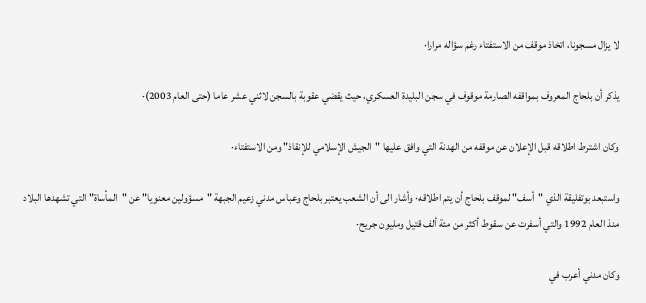لا يزال مسجونا، اتخاذ موقف من الاستفتاء رغم سؤاله مرارا·

يذكر أن بلحاج المعروف بمواقفه الصارمة موقوف في سجن البليدة العسكري، حيث يقضي عقوبة بالسجن لاثني عشر عاما (حتى العام 2003)·

وكان اشترط اطلاقه قبل الإعلان عن موقفه من الهدنة التي وافق عليها "الجيش الإسلامي للإنقاذ" ومن الاستفتاء·

واستبعد بوتفليقة الذي "أسف" لموقف بلحاج أن يتم اطلاقه· وأشار الى أن الشعب يعتبر بلحاج وعباس مدني زعيم الجبهة "مسؤولين معنويا" عن "المأساة" التي تشهدها البلاد منذ العام 1992 والتي أسفرت عن سقوط أكثر من مئة ألف قتيل ومليون جريح·

وكان مدني أعرب في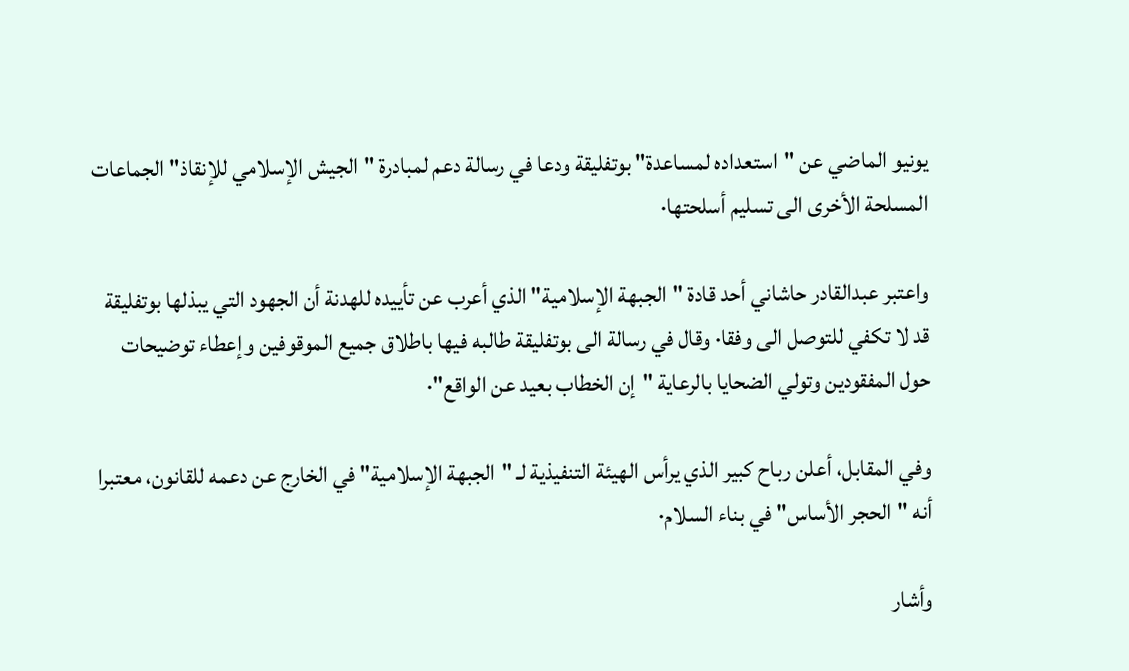يونيو الماضي عن "استعداده لمساعدة" بوتفليقة ودعا في رسالة دعم لمبادرة "الجيش الإسلامي للإنقاذ" الجماعات المسلحة الأخرى الى تسليم أسلحتها·

واعتبر عبدالقادر حاشاني أحد قادة "الجبهة الإسلامية" الذي أعرب عن تأييده للهدنة أن الجهود التي يبذلها بوتفليقة قد لا تكفي للتوصل الى وفقا· وقال في رسالة الى بوتفليقة طالبه فيها باطلاق جميع الموقوفين وإعطاء توضيحات حول المفقودين وتولي الضحايا بالرعاية "إن الخطاب بعيد عن الواقع"·

وفي المقابل، أعلن رباح كبير الذي يرأس الهيئة التنفيذية لـ "الجبهة الإسلامية" في الخارج عن دعمه للقانون، معتبرا أنه "الحجر الأساس" في بناء السلام·

وأشار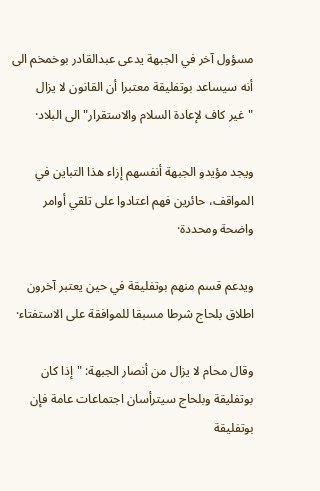مسؤول آخر في الجبهة يدعى عبدالقادر بوخمخم الى أنه سيساعد بوتفليقة معتبرا أن القانون لا يزال "غير كاف لإعادة السلام والاستقرار" الى البلاد·

ويجد مؤيدو الجبهة أنفسهم إزاء هذا التباين في المواقف، حائرين فهم اعتادوا على تلقي أوامر واضحة ومحددة·

ويدعم قسم منهم بوتفليقة في حين يعتبر آخرون اطلاق بلحاج شرطا مسبقا للموافقة على الاستفتاء·

وقال محام لا يزال من أنصار الجبهة: "إذا كان بوتفليقة وبلحاج سيترأسان اجتماعات عامة فإن بوتفليقة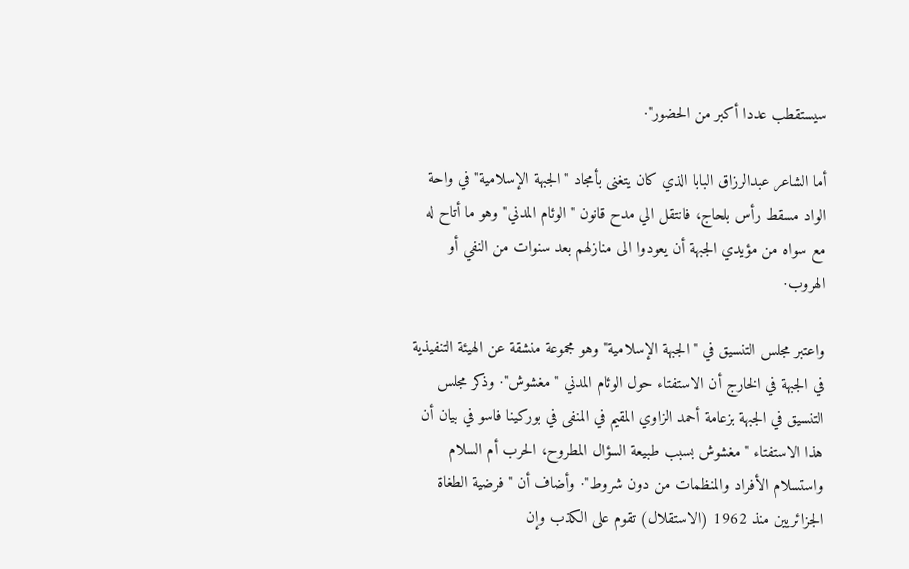سيستقطب عددا أكبر من الحضور"·

أما الشاعر عبدالرزاق البابا الذي كان يتغنى بأمجاد "الجبهة الإسلامية" في واحة الواد مسقط رأس بلحاج، فانتقل الي مدح قانون "الوئام المدني" وهو ما أتاح له مع سواه من مؤيدي الجبهة أن يعودوا الى منازلهم بعد سنوات من النفي أو الهروب·

واعتبر مجلس التنسيق في "الجبهة الإسلامية" وهو مجموعة منشقة عن الهيئة التنفيذية في الجبهة في الخارج أن الاستفتاء حول الوئام المدني "مغشوش"· وذكر مجلس التنسيق في الجبهة بزعامة أحمد الزاوي المقيم في المنفى في بوركينا فاسو في بيان أن هذا الاستفتاء "مغشوش بسبب طبيعة السؤال المطروح، الحرب أم السلام واستسلام الأفراد والمنظمات من دون شروط"· وأضاف أن "فرضية الطغاة الجزائريين منذ 1962 (الاستقلال) تقوم على الكذب وإن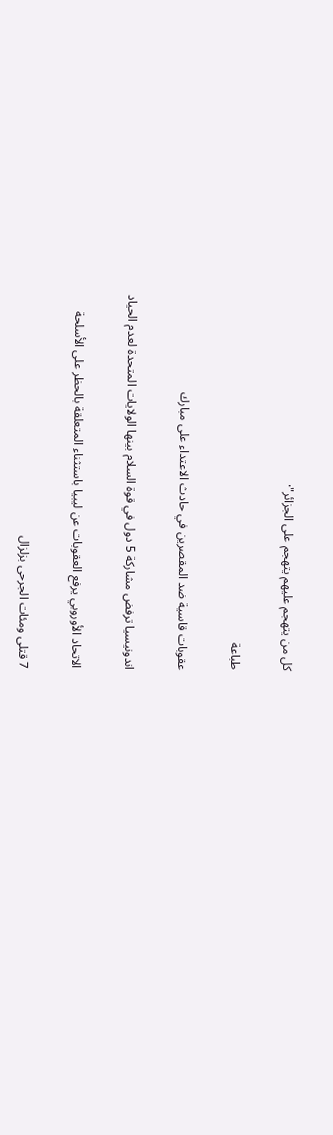كل من يتهجم عليهم يتهجم على الجزائر"·

طباعة

عقوبات قاسية ضد المقصرين في حادث الاعتداء على مبارك

اندونيسيا ترفض مشاركة 5 دول في قوة السلام بينها الولايات المتحدة لعدم الحياد

الاتحاد الأوروبي يرفع العقوبات عن ليبيا باستثناء المتعلقة بالحظر على الأسلحة

7 قتلى ومئات الجرحى بزلزال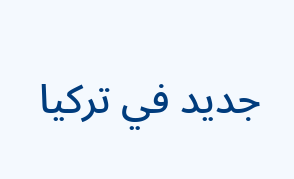جديد في تركيا